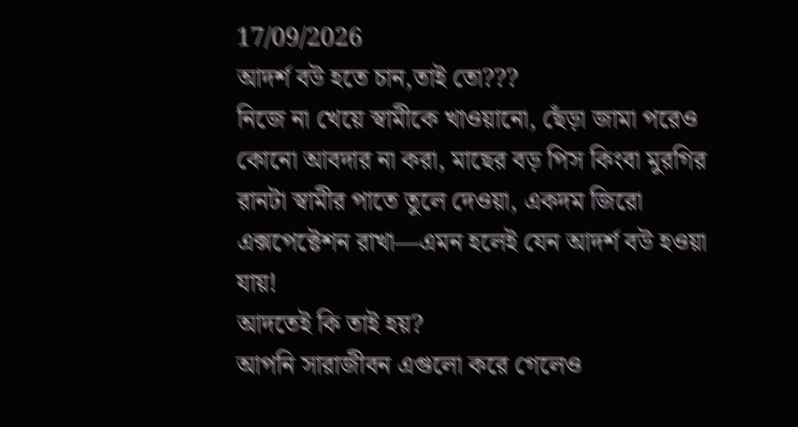17/09/2026
আদর্শ বউ হতে চান,তাই তো???
নিজে না খেয়ে স্বামীকে খাওয়ানো, ছেঁড়া জামা পরেও কোনো আবদার না করা, মাছের বড় পিস কিংবা মুরগির রানটা স্বামীর পাতে তুলে দেওয়া, একদম জিরো এক্সপেক্টেশন রাখা—এমন হলেই যেন আদর্শ বউ হওয়া যায়!
আদতেই কি তাই হয়?
আপনি সারাজীবন এগুলো করে গেলেও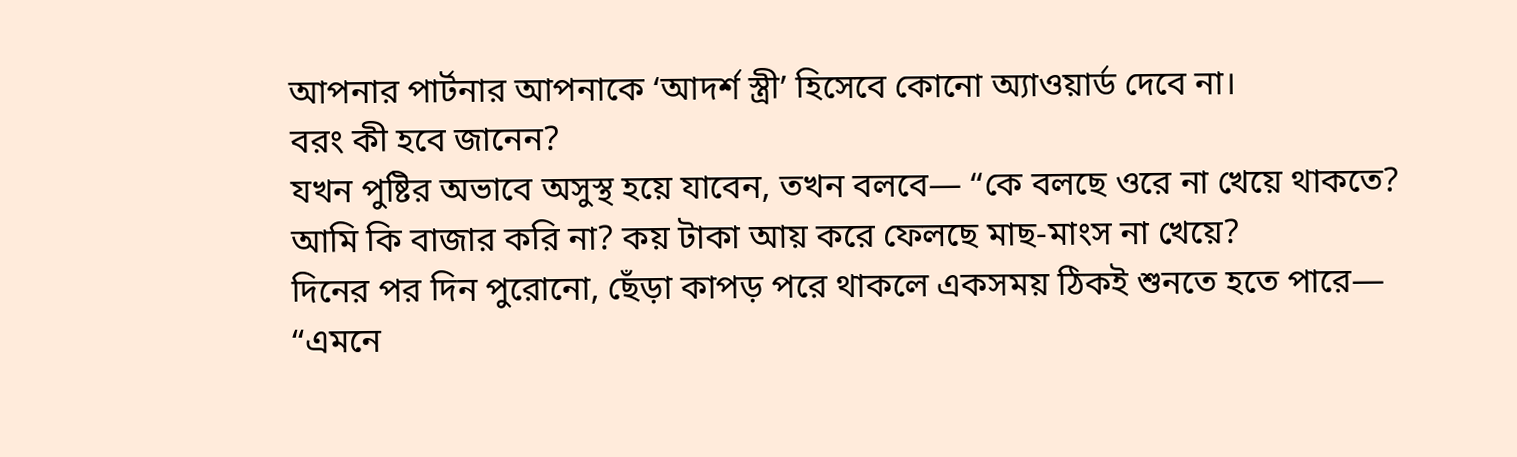আপনার পার্টনার আপনাকে ‘আদর্শ স্ত্রী’ হিসেবে কোনো অ্যাওয়ার্ড দেবে না।
বরং কী হবে জানেন?
যখন পুষ্টির অভাবে অসুস্থ হয়ে যাবেন, তখন বলবে— “কে বলছে ওরে না খেয়ে থাকতে? আমি কি বাজার করি না? কয় টাকা আয় করে ফেলছে মাছ-মাংস না খেয়ে?
দিনের পর দিন পুরোনো, ছেঁড়া কাপড় পরে থাকলে একসময় ঠিকই শুনতে হতে পারে— “এমনে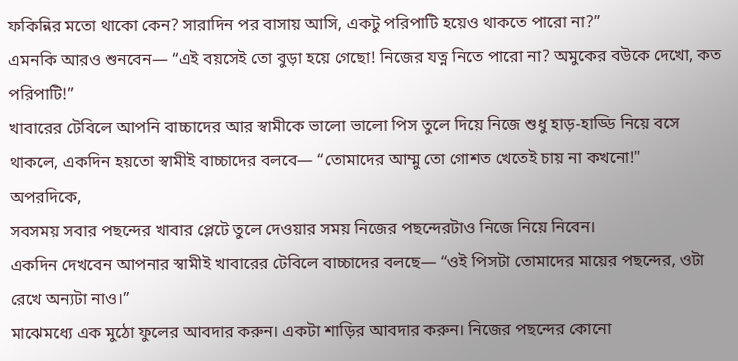ফকিন্নির মতো থাকো কেন? সারাদিন পর বাসায় আসি, একটু পরিপাটি হয়েও থাকতে পারো না?”
এমনকি আরও শুনবেন— “এই বয়সেই তো বুড়া হয়ে গেছো! নিজের যত্ন নিতে পারো না? অমুকের বউকে দেখো, কত পরিপাটি!”
খাবারের টেবিলে আপনি বাচ্চাদের আর স্বামীকে ভালো ভালো পিস তুলে দিয়ে নিজে শুধু হাড়-হাড্ডি নিয়ে বসে থাকলে, একদিন হয়তো স্বামীই বাচ্চাদের বলবে— “তোমাদের আম্মু তো গোশত খেতেই চায় না কখনো!"
অপরদিকে,
সবসময় সবার পছন্দের খাবার প্লেটে তুলে দেওয়ার সময় নিজের পছন্দেরটাও নিজে নিয়ে নিবেন।
একদিন দেখবেন আপনার স্বামীই খাবারের টেবিলে বাচ্চাদের বলছে— “ওই পিসটা তোমাদের মায়ের পছন্দের, ওটা রেখে অন্যটা নাও।”
মাঝেমধ্যে এক মুঠো ফুলের আবদার করুন। একটা শাড়ির আবদার করুন। নিজের পছন্দের কোনো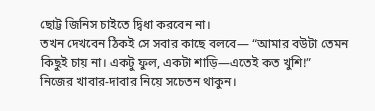ছোট্ট জিনিস চাইতে দ্বিধা করবেন না।
তখন দেখবেন ঠিকই সে সবার কাছে বলবে— “আমার বউটা তেমন কিছুই চায় না। একটু ফুল, একটা শাড়ি—এতেই কত খুশি!”
নিজের খাবার-দাবার নিয়ে সচেতন থাকুন।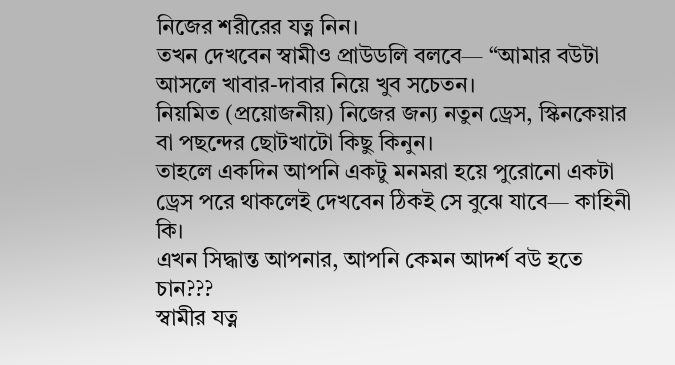নিজের শরীরের যত্ন নিন।
তখন দেখবেন স্বামীও প্রাউডলি বলবে— “আমার বউটা আসলে খাবার-দাবার নিয়ে খুব সচেতন।
নিয়মিত (প্রয়োজনীয়) নিজের জন্য নতুন ড্রেস, স্কিনকেয়ার বা পছন্দের ছোটখাটো কিছু কিনুন।
তাহলে একদিন আপনি একটু মনমরা হয়ে পুরোনো একটা ড্রেস পরে থাকলেই দেখবেন ঠিকই সে বুঝে যাবে— কাহিনী কি।
এখন সিদ্ধান্ত আপনার, আপনি কেমন আদর্শ বউ হতে চান???
স্বামীর যত্ন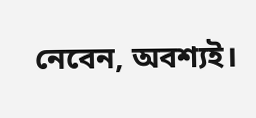নেবেন, অবশ্যই।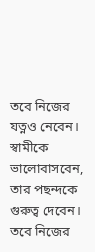তবে নিজের যত্নও নেবেন।
স্বামীকে ভালোবাসবেন, তার পছন্দকে গুরুত্ব দেবেন। তবে নিজের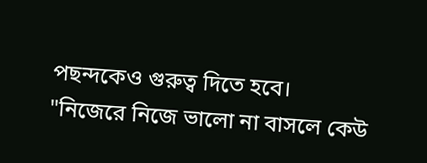পছন্দকেও গুরুত্ব দিতে হবে।
"নিজেরে নিজে ভালো না বাসলে কেউ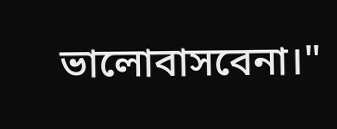ভালোবাসবেনা।"